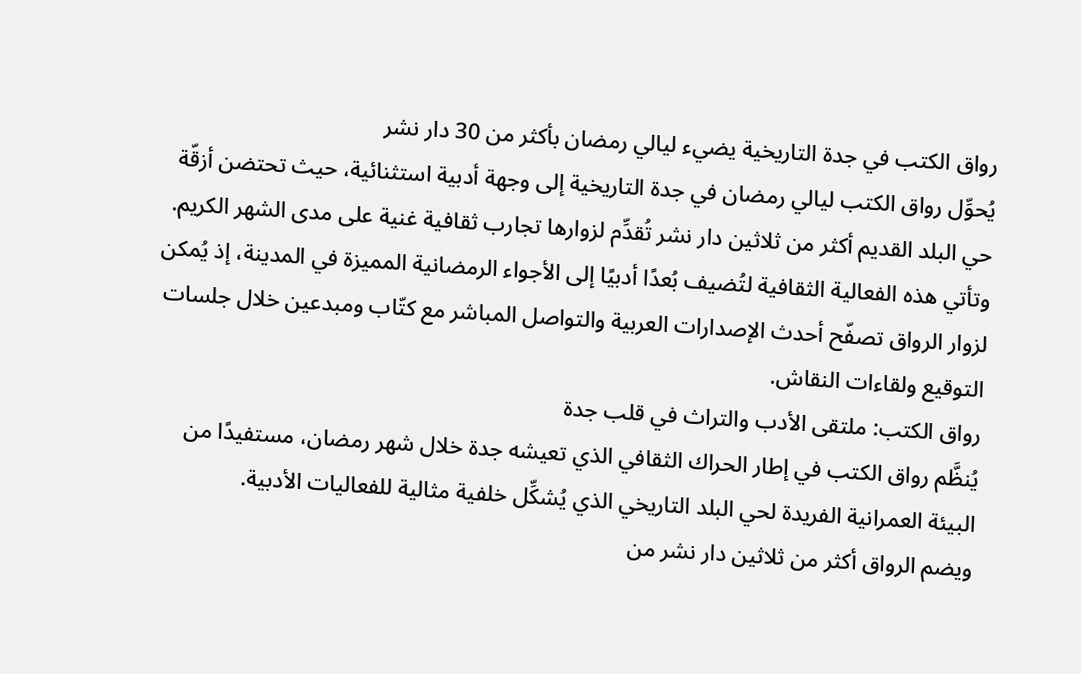رواق الكتب في جدة التاريخية يضيء ليالي رمضان بأكثر من 30 دار نشر
يُحوِّل رواق الكتب ليالي رمضان في جدة التاريخية إلى وجهة أدبية استثنائية، حيث تحتضن أزقّة حي البلد القديم أكثر من ثلاثين دار نشر تُقدِّم لزوارها تجارب ثقافية غنية على مدى الشهر الكريم.
وتأتي هذه الفعالية الثقافية لتُضيف بُعدًا أدبيًا إلى الأجواء الرمضانية المميزة في المدينة، إذ يُمكن لزوار الرواق تصفّح أحدث الإصدارات العربية والتواصل المباشر مع كتّاب ومبدعين خلال جلسات التوقيع ولقاءات النقاش.
رواق الكتب: ملتقى الأدب والتراث في قلب جدة
يُنظَّم رواق الكتب في إطار الحراك الثقافي الذي تعيشه جدة خلال شهر رمضان، مستفيدًا من البيئة العمرانية الفريدة لحي البلد التاريخي الذي يُشكِّل خلفية مثالية للفعاليات الأدبية.
ويضم الرواق أكثر من ثلاثين دار نشر من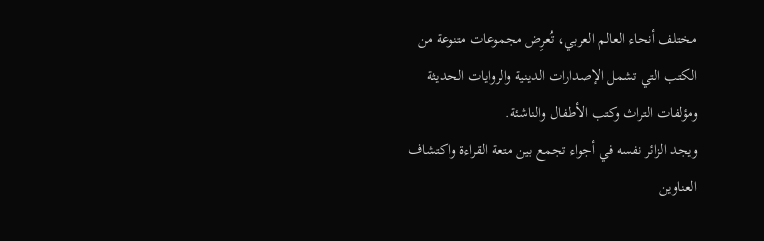مختلف أنحاء العالم العربي، تُعرِض مجموعات متنوعة من الكتب التي تشمل الإصدارات الدينية والروايات الحديثة ومؤلفات التراث وكتب الأطفال والناشئة.
ويجد الزائر نفسه في أجواء تجمع بين متعة القراءة واكتشاف العناوين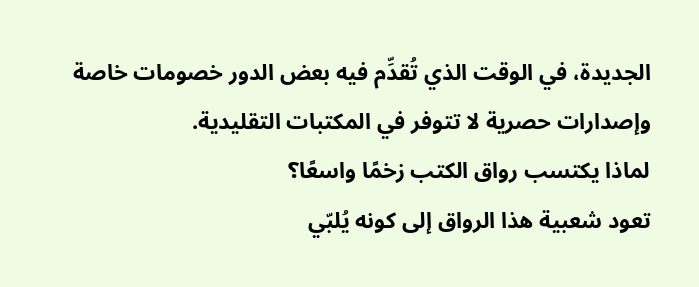الجديدة، في الوقت الذي تُقدِّم فيه بعض الدور خصومات خاصة وإصدارات حصرية لا تتوفر في المكتبات التقليدية.
لماذا يكتسب رواق الكتب زخمًا واسعًا؟
تعود شعبية هذا الرواق إلى كونه يُلبّي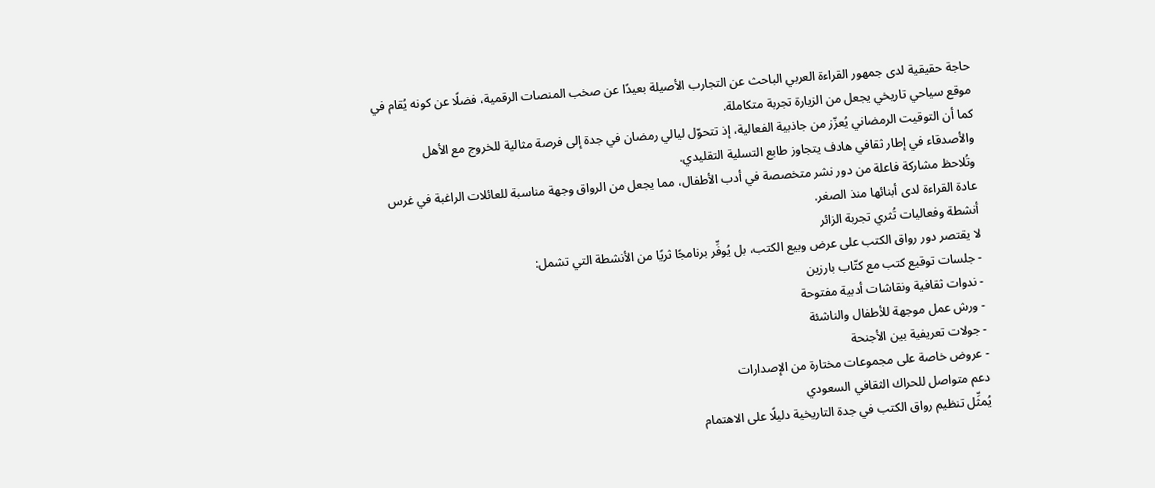حاجة حقيقية لدى جمهور القراءة العربي الباحث عن التجارب الأصيلة بعيدًا عن صخب المنصات الرقمية، فضلًا عن كونه يُقام في موقع سياحي تاريخي يجعل من الزيارة تجربة متكاملة.
كما أن التوقيت الرمضاني يُعزّز من جاذبية الفعالية، إذ تتحوّل ليالي رمضان في جدة إلى فرصة مثالية للخروج مع الأهل والأصدقاء في إطار ثقافي هادف يتجاوز طابع التسلية التقليدي.
وتُلاحظ مشاركة فاعلة من دور نشر متخصصة في أدب الأطفال، مما يجعل من الرواق وجهة مناسبة للعائلات الراغبة في غرس عادة القراءة لدى أبنائها منذ الصغر.
أنشطة وفعاليات تُثري تجربة الزائر
لا يقتصر دور رواق الكتب على عرض وبيع الكتب، بل يُوفِّر برنامجًا ثريًا من الأنشطة التي تشمل:
- جلسات توقيع كتب مع كتّاب بارزين
- ندوات ثقافية ونقاشات أدبية مفتوحة
- ورش عمل موجهة للأطفال والناشئة
- جولات تعريفية بين الأجنحة
- عروض خاصة على مجموعات مختارة من الإصدارات
دعم متواصل للحراك الثقافي السعودي
يُمثِّل تنظيم رواق الكتب في جدة التاريخية دليلًا على الاهتمام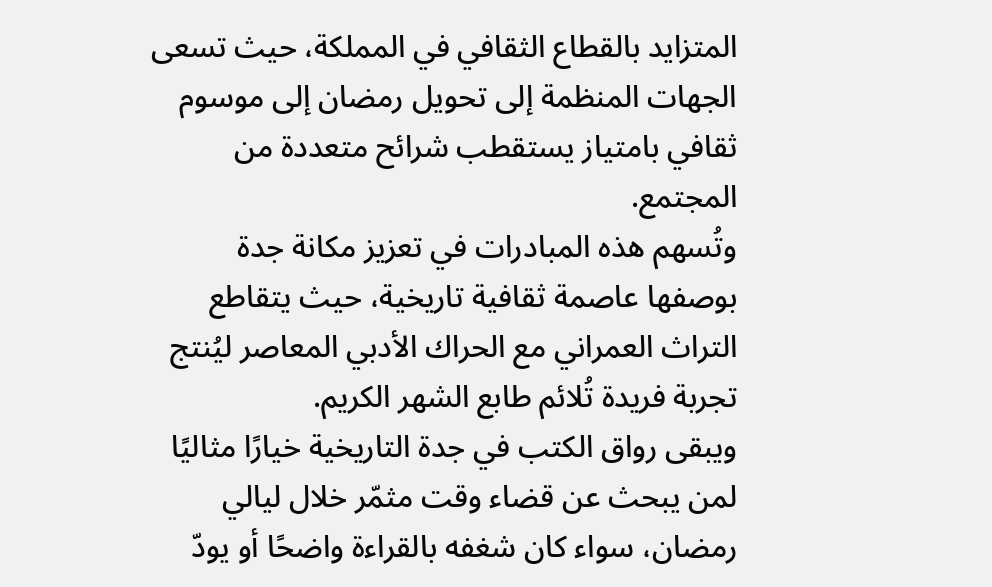المتزايد بالقطاع الثقافي في المملكة، حيث تسعى الجهات المنظمة إلى تحويل رمضان إلى موسوم ثقافي بامتياز يستقطب شرائح متعددة من المجتمع.
وتُسهم هذه المبادرات في تعزيز مكانة جدة بوصفها عاصمة ثقافية تاريخية، حيث يتقاطع التراث العمراني مع الحراك الأدبي المعاصر ليُنتج تجربة فريدة تُلائم طابع الشهر الكريم.
ويبقى رواق الكتب في جدة التاريخية خيارًا مثاليًا لمن يبحث عن قضاء وقت مثمّر خلال ليالي رمضان، سواء كان شغفه بالقراءة واضحًا أو يودّ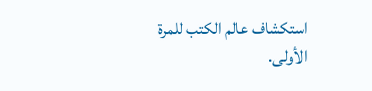استكشاف عالم الكتب للمرة الأولى.